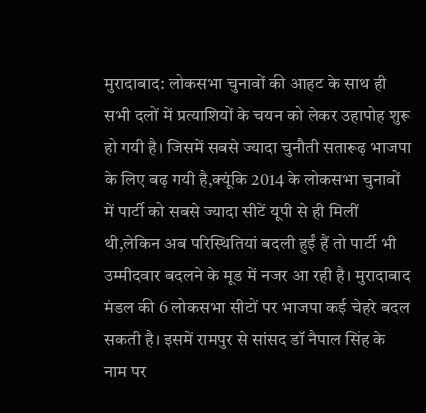मुरादाबाद: लोकसभा चुनावों की आहट के साथ ही सभी दलों में प्रत्याशियों के चयन को लेकर उहापोह शुरू हो गयी है। जिसमें सबसे ज्यादा चुनौती सतारूढ़ भाजपा के लिए बढ़ गयी है,क्यूंकि 2014 के लोकसभा चुनावों में पार्टी को सबसे ज्यादा सीटें यूपी से ही मिलीं थी,लेकिन अब परिस्थितियां बदली हुईं हैं तो पार्टी भी उम्मीदवार बदलने के मूड में नजर आ रही है। मुरादाबाद मंडल की 6 लोकसभा सीटों पर भाजपा कई चेहरे बदल सकती है। इसमें रामपुर से सांसद डॉ नैपाल सिंह के नाम पर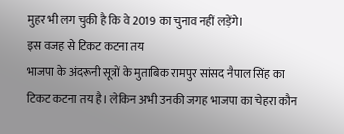मुहर भी लग चुकी है कि वे 2019 का चुनाव नहीं लड़ेंगे।
इस वजह से टिकट कटना तय
भाजपा के अंदरूनी सूत्रों के मुताबिक रामपुर सांसद नैपाल सिंह का टिकट कटना तय है। लेकिन अभी उनकी जगह भाजपा का चेहरा कौन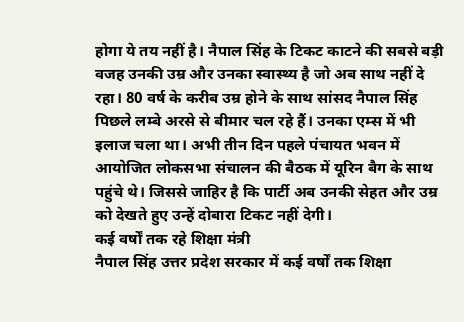होगा ये तय नहीं है। नैपाल सिंह के टिकट काटने की सबसे बड़ी वजह उनकी उम्र और उनका स्वास्थ्य है जो अब साथ नहीं दे रहा। 80 वर्ष के करीब उम्र होने के साथ सांसद नैपाल सिंह पिछले लम्बे अरसे से बीमार चल रहे हैं। उनका एम्स में भी इलाज चला था। अभी तीन दिन पहले पंचायत भवन में आयोजित लोकसभा संचालन की बैठक में यूरिन बैग के साथ पहुंचे थे। जिससे जाहिर है कि पार्टी अब उनकी सेहत और उम्र को देखते हुए उन्हें दोबारा टिकट नहीं देगी।
कई वर्षों तक रहे शिक्षा मंत्री
नैपाल सिंह उत्तर प्रदेश सरकार में कई वर्षों तक शिक्षा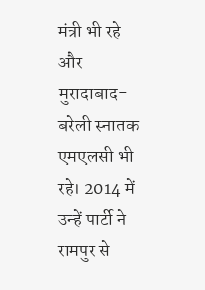मंत्री भी रहे और मुरादाबाद-बरेली स्नातक एमएलसी भी रहे। 2014 में उन्हें पार्टी ने रामपुर से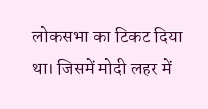लोकसभा का टिकट दिया था। जिसमें मोदी लहर में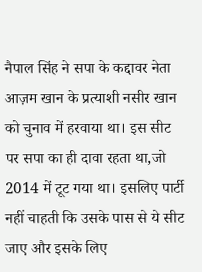नैपाल सिंह ने सपा के कद्दावर नेता आज़म खान के प्रत्याशी नसीर खान को चुनाव में हरवाया था। इस सीट पर सपा का ही दावा रहता था,जो 2014 में टूट गया था। इसलिए पार्टी नहीं चाहती कि उसके पास से ये सीट जाए और इसके लिए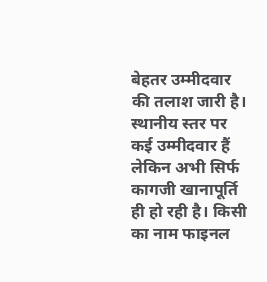बेहतर उम्मीदवार की तलाश जारी है। स्थानीय स्तर पर कई उम्मीदवार हैं लेकिन अभी सिर्फ कागजी खानापूर्ति ही हो रही है। किसी का नाम फाइनल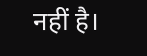नहीं है।